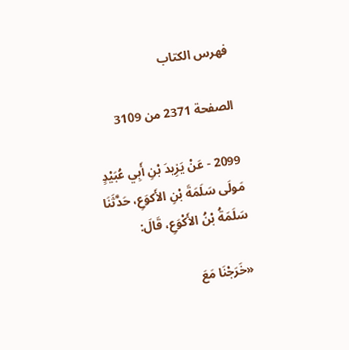فهرس الكتاب

الصفحة 2371 من 3109

2099 - عَنْ يَزِيدَ بْنِ أَبِي عُبَيْدٍ مَولَى سَلَمَةَ بْنِ الأَكوَعِ، حَدَّثَنَا سَلَمَةُ بْنُ الأَكْوَعِ، قَالَ:

«خَرَجْنَا مَعَ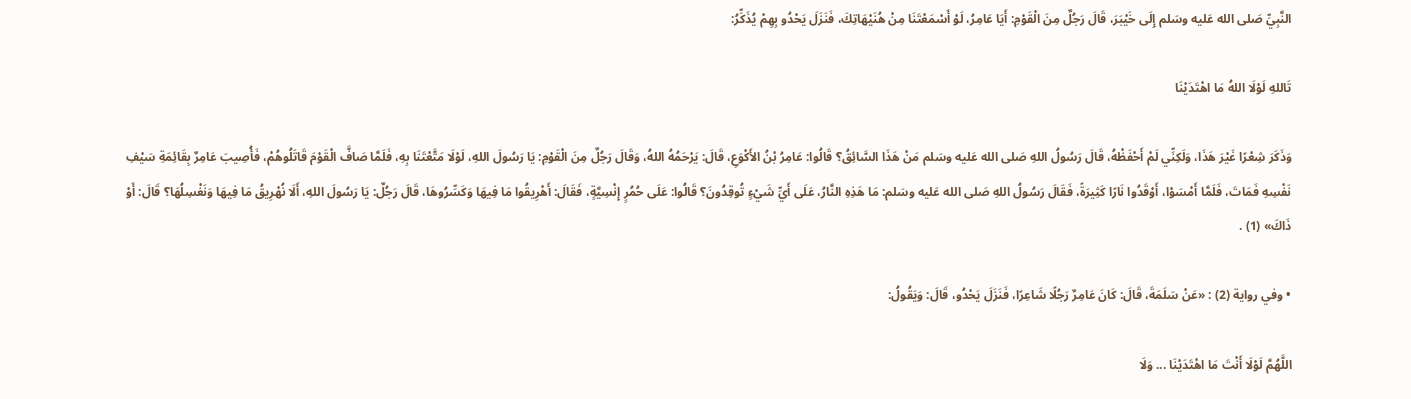النَّبِيِّ صَلى الله عَليه وسَلم إِلَى خَيْبَرَ، قَالَ رَجُلٌ مِنَ الْقَوْمِ: أَيَا عَامِرُ، لَوْ أَسْمَعْتَنَا مِنْ هُنَيْهَاتِكَ، فَنَزَلَ يَحْدُو بِهِمْ يُذَكِّرُ:

تَاللهِ لَوْلَا اللهُ مَا اهْتَدَيْنَا

وَذَكَرَ شِعْرًا غَيْرَ هَذَا، وَلَكِنِّي لَمْ أَحْفَظْهُ، قَالَ رَسُولُ اللهِ صَلى الله عَليه وسَلم مَنْ هَذَا السَّائِقُ؟ قَالُوا: عَامِرُ بْنُ الأَكْوَعِ، قَالَ: يَرْحَمُهُ اللهُ، وَقَالَ رَجُلٌ مِنَ الْقَوْمِ: يَا رَسُولَ اللهِ، لَوْلَا مَتَّعْتَنَا بِهِ، فَلَمَّا صَافَّ الْقَوْمَ قَاتَلُوهُمْ، فَأُصِيبَ عَامِرٌ بِقَائِمَةِ سَيْفِ نَفْسِهِ فَمَاتَ، فَلَمَّا أَمْسَوْا، أَوْقَدُوا نَارًا كَثِيرَةً، فَقَالَ رَسُولُ اللهِ صَلى الله عَليه وسَلم: مَا هَذِهِ النَّارُ، عَلَى أَيِّ شَيْءٍ تُوقِدُونَ؟ قَالُوا: عَلَى حُمُرٍ إِنْسِيَّةٍ، فَقَالَ: أَهْرِيقُوا مَا فِيهَا وَكَسِّرُوهَا، قَالَ رَجُلٌ: يَا رَسُولَ اللهِ، أَلَا نُهْرِيقُ مَا فِيهَا وَنَغْسِلُهَا؟ قَالَ: أَوْ ذَاكَ» (1) .

• وفي رواية (2) : «عَنْ سَلَمَةَ، قَالَ: كَانَ عَامِرٌ رَجُلًا شَاعِرًا، فَنَزَلَ يَحْدُو، قَالَ: وَيَقُولُ:

اللَّهُمَّ لَوْلَا أَنْتَ مَا اهْتَدَيْنَا ... وَلَا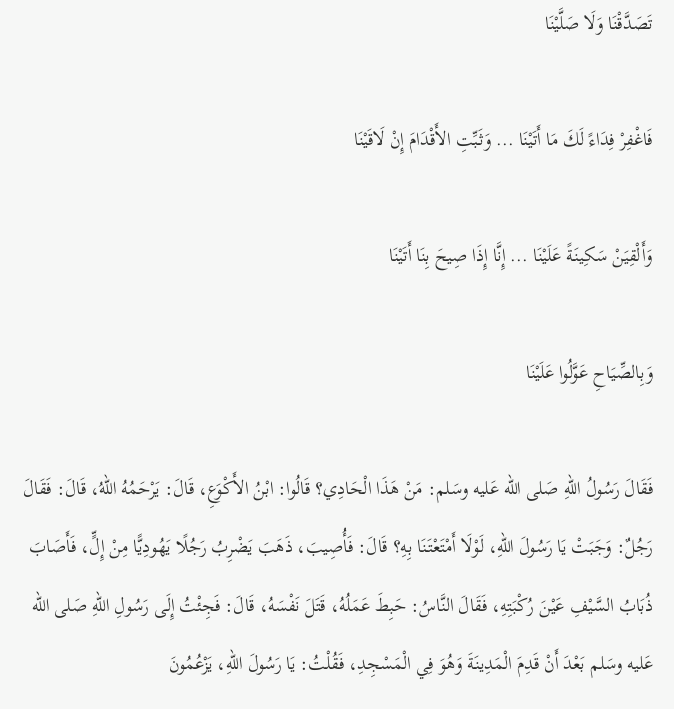تَصَدَّقْنَا وَلَا صَلَّيْنَا

فَاغْفِرْ فِدَاءً لَكَ مَا أَتَيْنَا ... وَثَبِّتِ الأَقْدَامَ إِنْ لَاقَيْنَا

وَأَلْقِيَنْ سَكِينَةً عَلَيْنَا ... إِنَّا إِذَا صِيحَ بِنَا أَتَيْنَا

وَبِالصِّيَاحِ عَوَّلُوا عَلَيْنَا

فَقَالَ رَسُولُ اللهِ صَلى الله عَليه وسَلم: مَنْ هَذَا الْحَادِي؟ قَالُوا: ابْنُ الأَكْوَعِ، قَالَ: يَرْحَمُهُ اللهُ، قَالَ: فَقَالَ رَجُلٌ: وَجَبَتْ يَا رَسُولَ اللهِ، لَوْلَا أَمْتَعْتَنَا بِهِ؟ قَالَ: فَأُصِيبَ، ذَهَبَ يَضْرِبُ رَجُلًا يَهُودِيًّا مِنْ إِلٍّ، فَأَصَابَ ذُبَابُ السَّيْفِ عَيْنَ رُكْبَتِهِ، فَقَالَ النَّاسُ: حَبِطَ عَمَلُهُ، قَتَلَ نَفْسَهُ، قَالَ: فَجِئْتُ إِلَى رَسُولِ اللهِ صَلى الله عَليه وسَلم بَعْدَ أَنْ قَدِمَ الْمَدِينَةَ وَهُوَ فِي الْمَسْجِدِ، فَقُلْتُ: يَا رَسُولَ اللهِ، يَزْعُمُونَ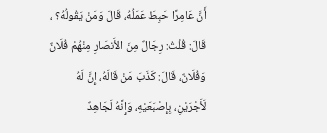أَنَّ عَامِرًا حَبِطَ عَمَلُهُ، قَالَ وَمَنْ يَقُولُهُ؟ ، قَالَ: قُلْتُ: رِجَالٌ مِنَ الأَنصَارِ مِنْهُمْ فُلَانٌ وَفُلَانٌ، قَالَ: كَذَبَ مَنْ قَالَهُ، إِنَّ لَهُ لَأَجْرَيْنِ، بِإِصْبَعَيْهِ، وَإِنَّهُ لَجَاهِدٌ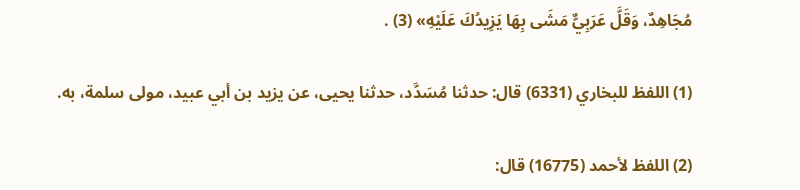مُجَاهِدٌ، وَقَلَّ عَرَبِيٌّ مَشَى بِهَا يَزِيدُكَ عَلَيْهِ» (3) .

(1) اللفظ للبخاري (6331) قال: حدثنا مُسَدَّد، حدثنا يحيى، عن يزيد بن أبي عبيد، مولى سلمة، به.

(2) اللفظ لأحمد (16775) قال: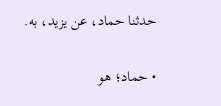حدثنا حماد، عن يزيد، به.

• حماد؛ هو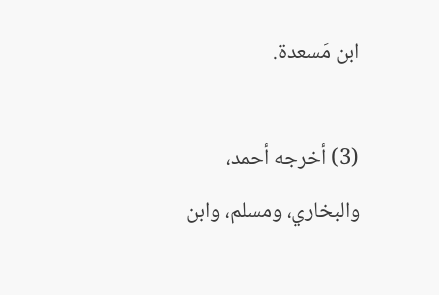ابن مَسعدة.

(3) أخرجه أحمد، والبخاري، ومسلم، وابن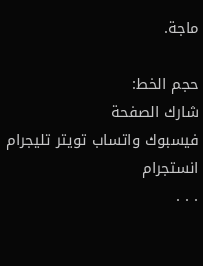ماجة.

حجم الخط:
شارك الصفحة
فيسبوك واتساب تويتر تليجرام انستجرام
. . .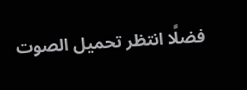فضلًا انتظر تحميل الصوت